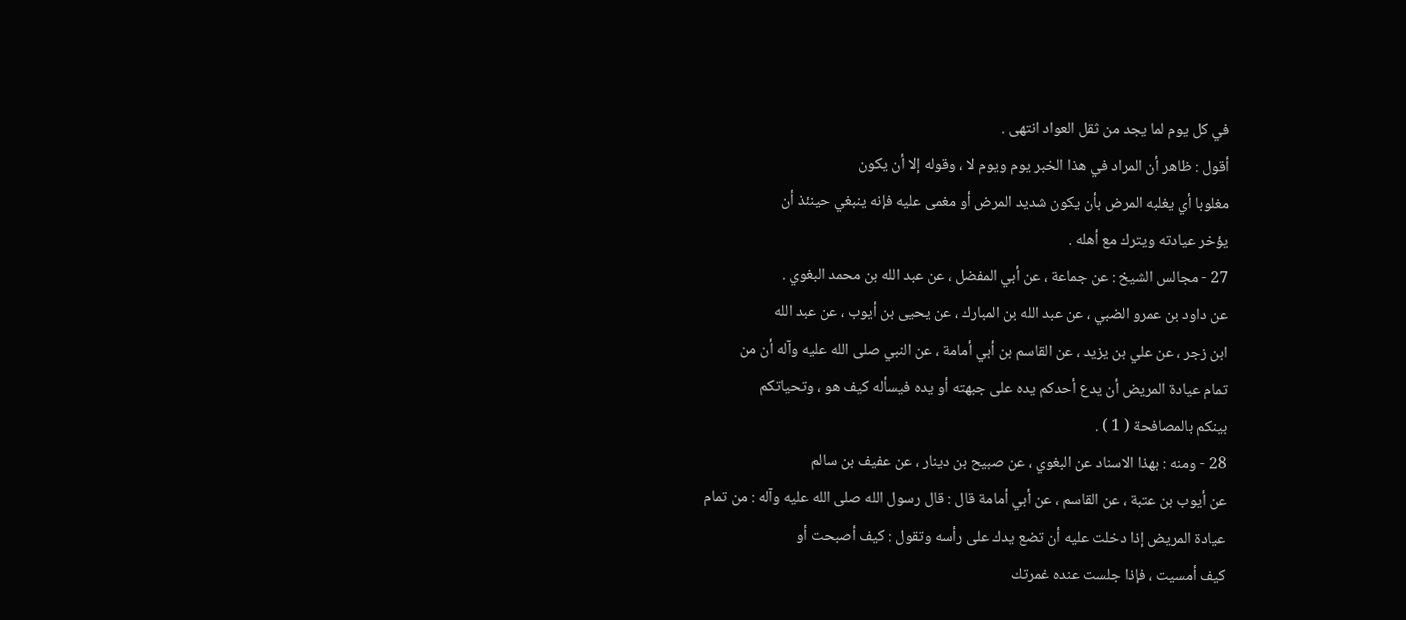في كل يوم لما يجد من ثقل العواد انتهى .
أقول : ظاهر أن المراد في هذا الخبر يوم ويوم لا ، وقوله إلا أن يكون
مغلوبا أي يغلبه المرض بأن يكون شديد المرض أو مغمى عليه فإنه ينبغي حينئذ أن
يؤخر عيادته ويترك مع أهله .
27 - مجالس الشيخ : عن جماعة ، عن أبي المفضل ، عن عبد الله بن محمد البغوي .
عن داود بن عمرو الضبي ، عن عبد الله بن المبارك ، عن يحيى بن أيوب ، عن عبد الله
ابن زجر ، عن علي بن يزيد ، عن القاسم بن أبي أمامة ، عن النبي صلى الله عليه وآله أن من
تمام عيادة المريض أن يدع أحدكم يده على جبهته أو يده فيسأله كيف هو ، وتحياتكم
بينكم بالمصافحة ( 1 ) .
28 - ومنه : بهذا الاسناد عن البغوي ، عن صبيح بن دينار ، عن عفيف بن سالم
عن أيوب بن عتبة ، عن القاسم ، عن أبي أمامة قال : قال رسول الله صلى الله عليه وآله : من تمام
عيادة المريض إذا دخلت عليه أن تضع يدك على رأسه وتقول : كيف أصبحت أو
كيف أمسيت ، فإذا جلست عنده غمرتك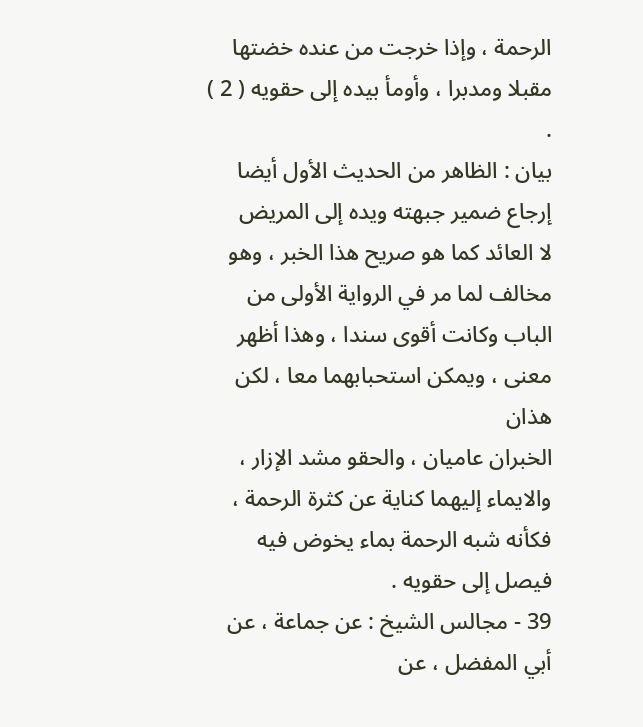الرحمة ، وإذا خرجت من عنده خضتها
مقبلا ومدبرا ، وأومأ بيده إلى حقويه ( 2 ) .
بيان : الظاهر من الحديث الأول أيضا إرجاع ضمير جبهته ويده إلى المريض
لا العائد كما هو صريح هذا الخبر ، وهو مخالف لما مر في الرواية الأولى من
الباب وكانت أقوى سندا ، وهذا أظهر معنى ، ويمكن استحبابهما معا ، لكن هذان
الخبران عاميان ، والحقو مشد الإزار ، والايماء إليهما كناية عن كثرة الرحمة ،
فكأنه شبه الرحمة بماء يخوض فيه فيصل إلى حقويه .
39 - مجالس الشيخ : عن جماعة ، عن أبي المفضل ، عن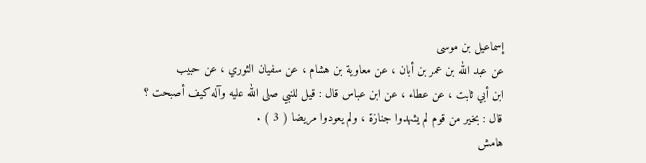إسماعيل بن موسى
عن عبد الله بن عمر بن أبان ، عن معاوية بن هشام ، عن سفيان الثوري ، عن حبيب
ابن أبي ثابت ، عن عطاء ، عن ابن عباس قال : قيل للنبي صلى الله عليه وآله كيف أصبحت ؟
قال : بخير من قوم لم يشهدوا جنازة ، ولم يعودوا مريضا ( 3 ) .
هامش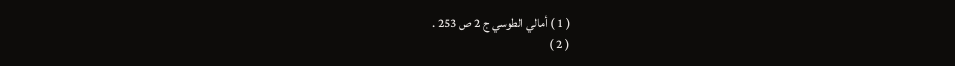( 1 ) أمالي الطوسي ج 2 ص 253 .
( 2 )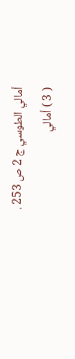أمالي الطوسي ج 2 ص 253 .
( 3 ) أمالي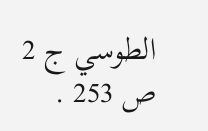الطوسي ج 2 ص 253 .